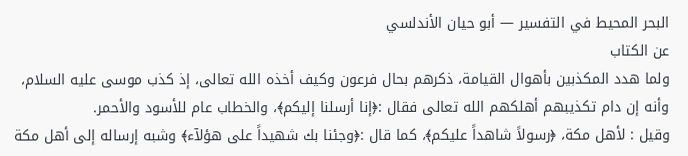البحر المحيط في التفسير — أبو حيان الأندلسي
عن الكتاب
ولما هدد المكذبين بأهوال القيامة، ذكرهم بحال فرعون وكيف أخذه الله تعالى، إذ كذب موسى عليه السلام، وأنه إن دام تكذيبهم أهلكهم الله تعالى فقال :﴿إنا أرسلنا إليكم﴾، والخطاب عام للأسود والأحمر.
وقيل : لأهل مكة، ﴿رسولاً شاهداً عليكم﴾، كما قال :﴿وجئنا بك شهيداً على هؤلآء﴾ وشبه إرساله إلى أهل مكة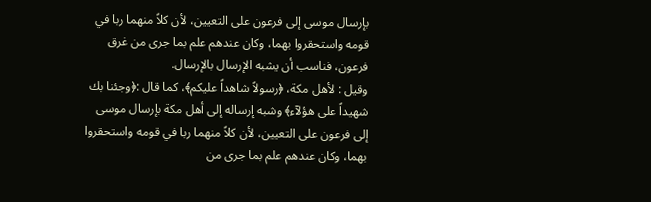بإرسال موسى إلى فرعون على التعيين، لأن كلاً منهما ربا في قومه واستحقروا بهما، وكان عندهم علم بما جرى من غرق فرعون، فناسب أن يشبه الإرسال بالإرسال.
وقيل : لأهل مكة، ﴿رسولاً شاهداً عليكم﴾، كما قال :﴿وجئنا بك شهيداً على هؤلآء﴾ وشبه إرساله إلى أهل مكة بإرسال موسى إلى فرعون على التعيين، لأن كلاً منهما ربا في قومه واستحقروا بهما، وكان عندهم علم بما جرى من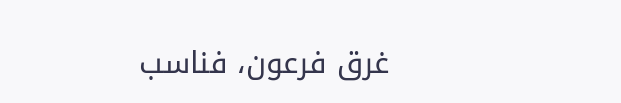غرق فرعون، فناسب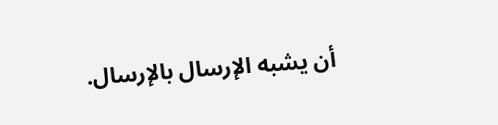أن يشبه الإرسال بالإرسال.